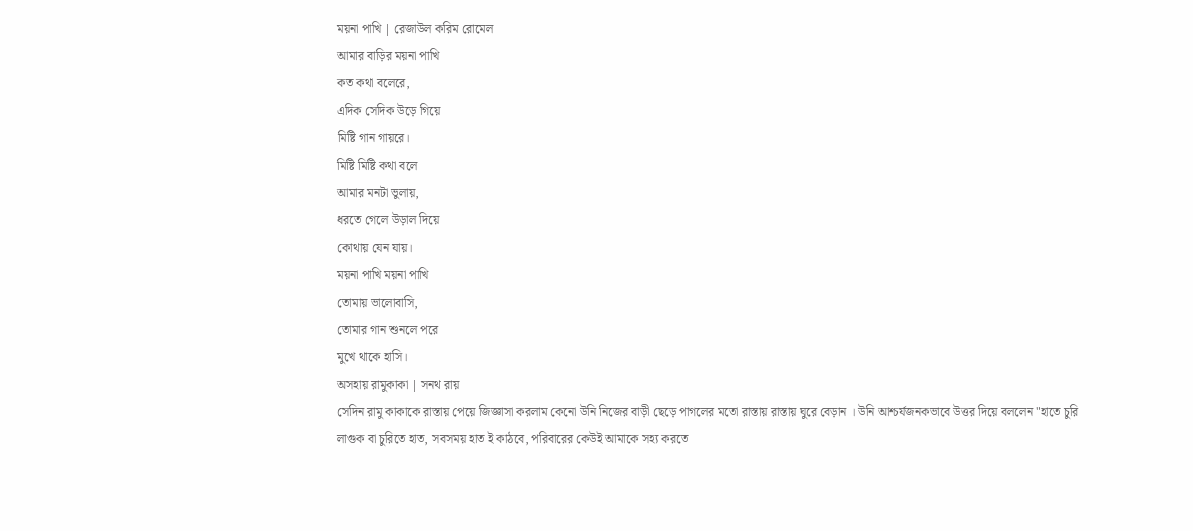ময়না পাখি | রেজাউল করিম রোমেল
আমার বাড়ির ময়না পাখি
কত কথা বলেরে,
এদিক সেদিক উড়ে গিয়ে
মিষ্টি গান গায়রে।
মিষ্টি মিষ্টি কথা বলে
আমার মনটা ভুলায়,
ধরতে গেলে উড়াল দিয়ে
কোথায় যেন যায়।
ময়না পাখি ময়না পাখি
তোমায় ভালোবাসি,
তোমার গান শুনলে পরে
মুখে থাকে হাসি।
অসহায় রামুকাকা | সনথ রায়
সেদিন রামু কাকাকে রাস্তায় পেয়ে জিজ্ঞাসা করলাম কেনো উনি নিজের বাড়ী ছেড়ে পাগলের মতো রাস্তায় রাস্তায় ঘুরে বেড়ান । উনি আশ্চর্যজনকভাবে উত্তর দিয়ে বললেন "হাতে চুরি লাগুক বা চুরিতে হাত, সবসময় হাত ই কাঠবে, পরিবারের কেউই আমাকে সহ্য করতে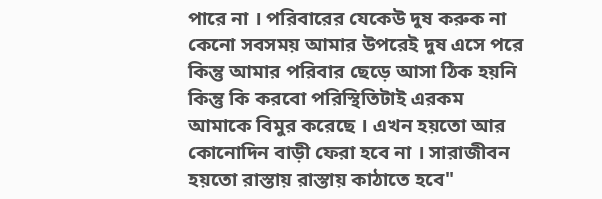পারে না । পরিবারের যেকেউ দুষ করুক না কেনো সবসময় আমার উপরেই দুষ এসে পরে কিন্তু আমার পরিবার ছেড়ে আসা ঠিক হয়নি কিন্তু কি করবো পরিস্থিতিটাই এরকম আমাকে বিমুর করেছে । এখন হয়তো আর কোনোদিন বাড়ী ফেরা হবে না । সারাজীবন হয়তো রাস্তায় রাস্তায় কাঠাতে হবে"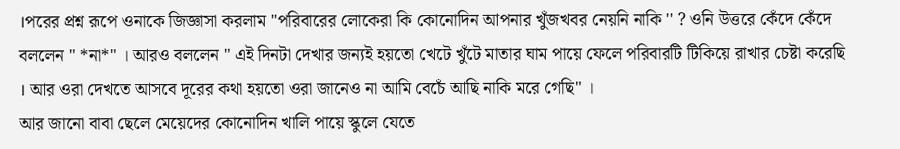।পরের প্রশ্ন রূপে ওনাকে জিজ্ঞাসা করলাম ''পরিবারের লোকেরা কি কোনোদিন আপনার খুঁজখবর নেয়নি নাকি '' ? ওনি উত্তরে কেঁদে কেঁদে বললেন " *না*" । আরও বললেন " এই দিনটা দেখার জন্যই হয়তো খেটে খুঁটে মাতার ঘাম পায়ে ফেলে পরিবারটি টিকিয়ে রাখার চেষ্টা করেছি । আর ওরা দেখতে আসবে দূরের কথা হয়তো ওরা জানেও না আমি বেচেঁ আছি নাকি মরে গেছি" ।
আর জানো বাবা ছেলে মেয়েদের কোনোদিন খালি পায়ে স্কুলে যেতে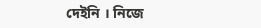দেইনি । নিজে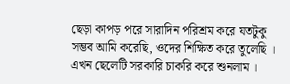ছেড়া কাপড় পরে সারাদিন পরিশ্রম করে যতটুকু সম্ভব আমি করেছি, ওদের শিক্ষিত করে তুলেছি । এখন ছেলেটি সরকারি চাকরি করে শুনলাম ।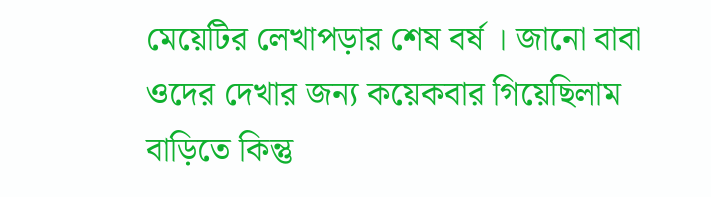মেয়েটির লেখাপড়ার শেষ বর্ষ । জানো বাবা ওদের দেখার জন্য কয়েকবার গিয়েছিলাম বাড়িতে কিন্তু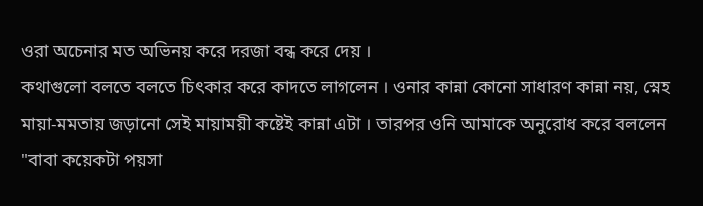ওরা অচেনার মত অভিনয় করে দরজা বন্ধ করে দেয় ।
কথাগুলো বলতে বলতে চিৎকার করে কাদতে লাগলেন । ওনার কান্না কোনো সাধারণ কান্না নয়, স্নেহ মায়া-মমতায় জড়ানো সেই মায়াময়ী কষ্টেই কান্না এটা । তারপর ওনি আমাকে অনুরোধ করে বললেন "বাবা কয়েকটা পয়সা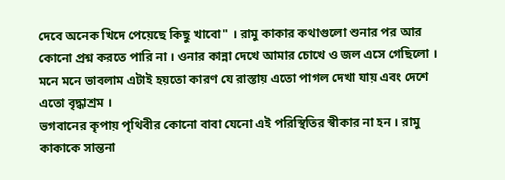দেবে অনেক খিদে পেয়েছে কিছু খাবো" । রামু কাকার কথাগুলো শুনার পর আর কোনো প্রশ্ন করতে পারি না । ওনার কান্না দেখে আমার চোখে ও জল এসে গেছিলো । মনে মনে ভাবলাম এটাই হয়তো কারণ যে রাস্তায় এতো পাগল দেখা যায় এবং দেশে এতো বৃদ্ধাশ্রম ।
ভগবানের কৃপায় পৃথিবীর কোনো বাবা যেনো এই পরিস্থিতির স্বীকার না হন । রামু কাকাকে সান্তনা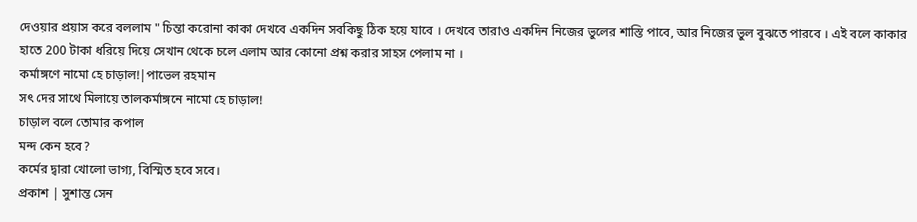দেওয়ার প্রয়াস করে বললাম " চিন্তা করোনা কাকা দেখবে একদিন সবকিছু ঠিক হয়ে যাবে । দেখবে তারাও একদিন নিজের ভুলের শাস্তি পাবে, আর নিজের ভুল বুঝতে পারবে । এই বলে কাকার হাতে 200 টাকা ধরিয়ে দিয়ে সেখান থেকে চলে এলাম আর কোনো প্রশ্ন করার সাহস পেলাম না ।
কর্মাঙ্গণে নামো হে চাড়াল!|পাভেল রহমান
সৎ দের সাথে মিলায়ে তালকর্মাঙ্গনে নামো হে চাড়াল!
চাড়াল বলে তোমার কপাল
মন্দ কেন হবে?
কর্মের দ্বারা খোলো ভাগ্য, বিস্মিত হবে সবে।
প্রকাশ | সুশান্ত সেন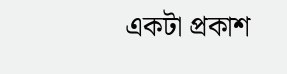একটা প্রকাশ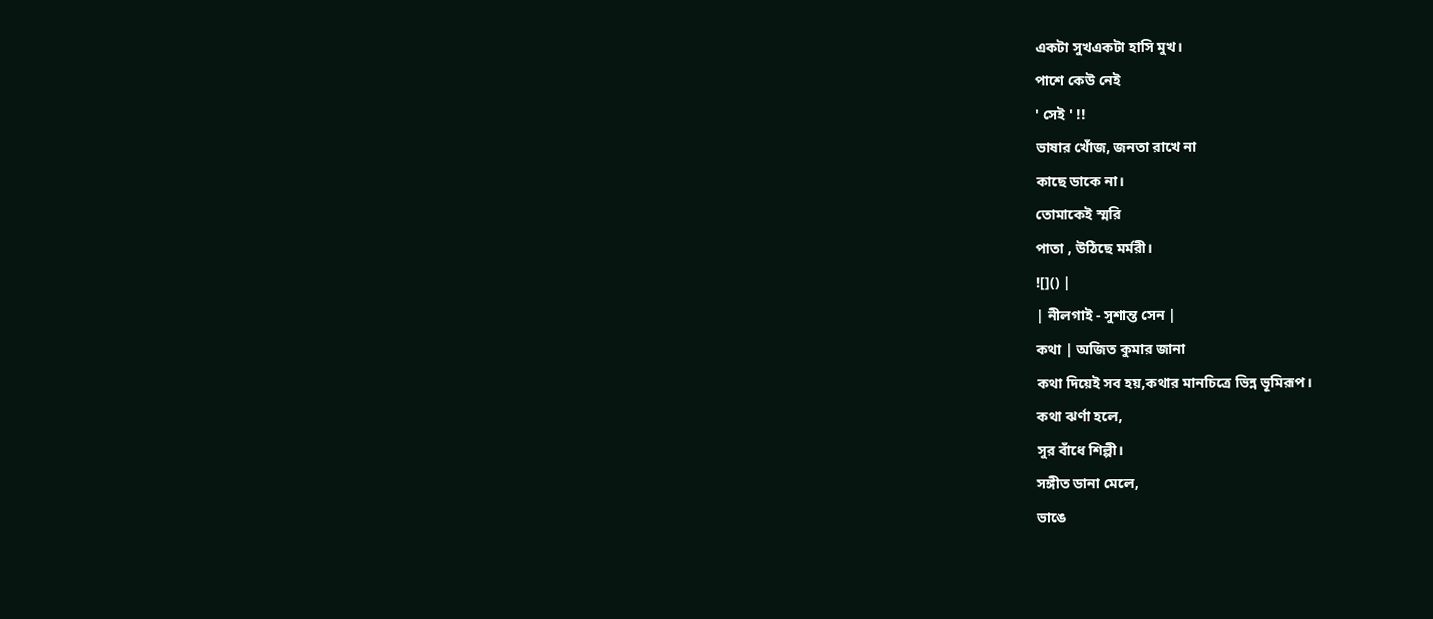একটা সুখএকটা হাসি মুখ।
পাশে কেউ নেই
' সেই ' !!
ভাষার খোঁজ, জনতা রাখে না
কাছে ডাকে না।
তোমাকেই স্মরি
পাতা , উঠিছে মর্মরী।
![]() |
| নীলগাই - সুশান্ত সেন |
কথা | অজিত কুমার জানা
কথা দিয়েই সব হয়,কথার মানচিত্রে ভিন্ন ভূমিরূপ।
কথা ঝর্ণা হলে,
সুর বাঁধে শিল্পী।
সঙ্গীত ডানা মেলে,
ভাঙে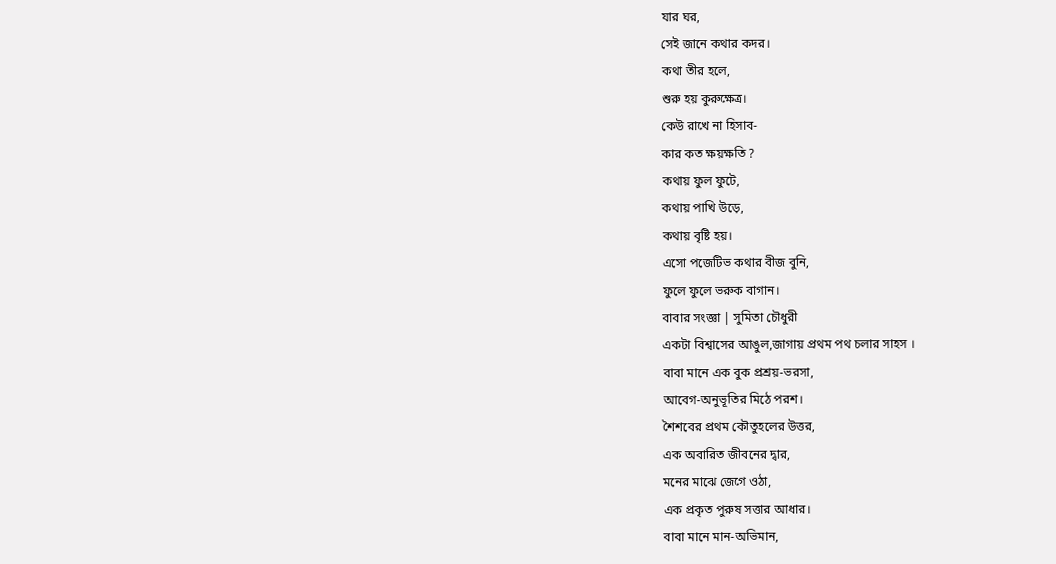যার ঘর,
সেই জানে কথার কদর।
কথা তীর হলে,
শুরু হয় কুরুক্ষেত্র।
কেউ রাখে না হিসাব-
কার কত ক্ষয়ক্ষতি ?
কথায় ফুল ফুটে,
কথায় পাখি উড়ে,
কথায় বৃষ্টি হয়।
এসো পজেটিভ কথার বীজ বুনি,
ফুলে ফুলে ভরুক বাগান।
বাবার সংজ্ঞা | সুমিতা চৌধুরী
একটা বিশ্বাসের আঙুল,জাগায় প্রথম পথ চলার সাহস ।
বাবা মানে এক বুক প্রশ্রয়-ভরসা,
আবেগ-অনুভূতির মিঠে পরশ।
শৈশবের প্রথম কৌতুহলের উত্তর,
এক অবারিত জীবনের দ্বার,
মনের মাঝে জেগে ওঠা,
এক প্রকৃত পুরুষ সত্তার আধার।
বাবা মানে মান-অভিমান,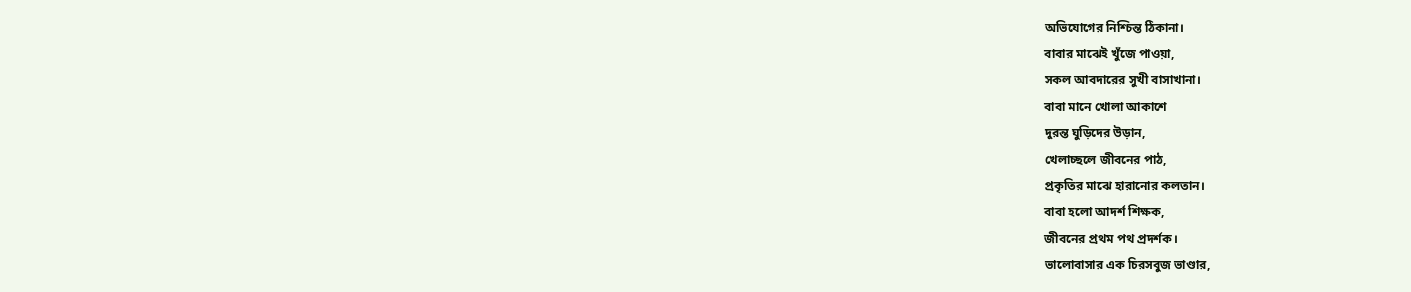অভিযোগের নিশ্চিন্ত ঠিকানা।
বাবার মাঝেই খুঁজে পাওয়া,
সকল আবদারের সুখী বাসাখানা।
বাবা মানে খোলা আকাশে
দুরন্ত ঘুড়িদের উড়ান,
খেলাচ্ছলে জীবনের পাঠ,
প্রকৃতির মাঝে হারানোর কলতান।
বাবা হলো আদর্শ শিক্ষক,
জীবনের প্রথম পথ প্রদর্শক।
ভালোবাসার এক চিরসবুজ ভাণ্ডার,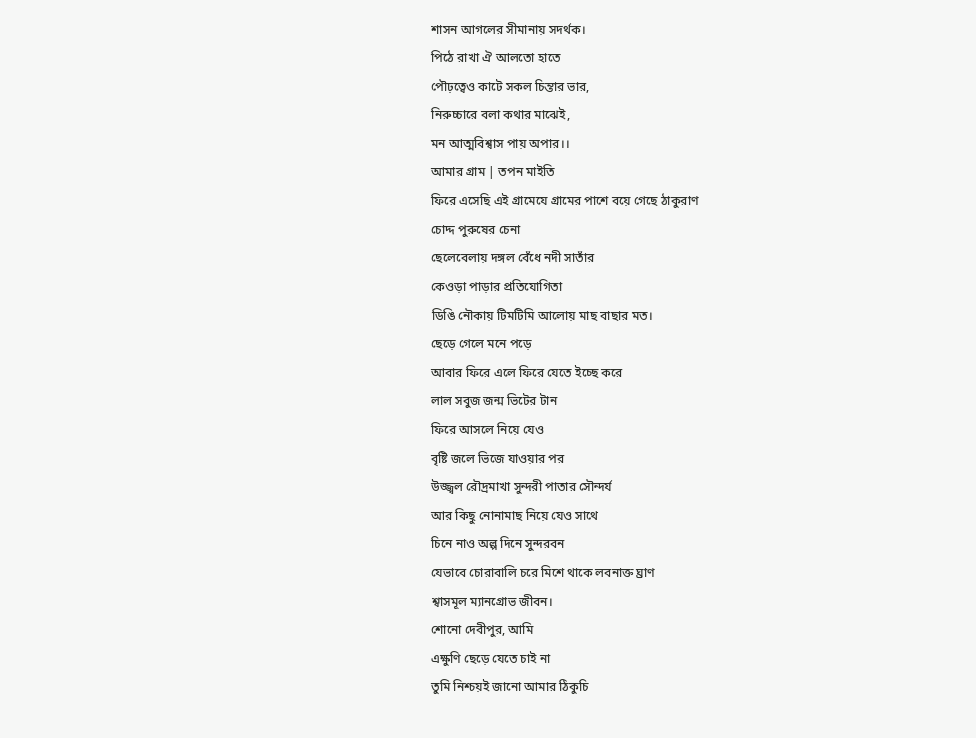শাসন আগলের সীমানায় সদর্থক।
পিঠে রাখা ঐ আলতো হাতে
পৌঢ়ত্বেও কাটে সকল চিন্তার ভার,
নিরুচ্চারে বলা কথার মাঝেই,
মন আত্মবিশ্বাস পায় অপার।।
আমার গ্রাম | তপন মাইতি
ফিরে এসেছি এই গ্রামেযে গ্রামের পাশে বয়ে গেছে ঠাকুরাণ
চোদ্দ পুরুষের চেনা
ছেলেবেলায় দঙ্গল বেঁধে নদী সাতাঁর
কেওড়া পাড়ার প্রতিযোগিতা
ডিঙি নৌকায় টিমটিমি আলোয় মাছ বাছার মত।
ছেড়ে গেলে মনে পড়ে
আবার ফিরে এলে ফিরে যেতে ইচ্ছে করে
লাল সবুজ জন্ম ভিটের টান
ফিরে আসলে নিয়ে যেও
বৃষ্টি জলে ভিজে যাওয়ার পর
উজ্জ্বল রৌদ্রমাখা সুন্দরী পাতার সৌন্দর্য
আর কিছু নোনামাছ নিয়ে যেও সাথে
চিনে নাও অল্প দিনে সুন্দরবন
যেভাবে চোরাবালি চরে মিশে থাকে লবনাক্ত ঘ্রাণ
শ্বাসমূল ম্যানগ্রোভ জীবন।
শোনো দেবীপুর, আমি
এক্ষুণি ছেড়ে যেতে চাই না
তুমি নিশ্চয়ই জানো আমার ঠিকুচি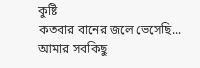কুষ্টি
কতবার বানের জলে ভেসেছি...
আমার সবকিছু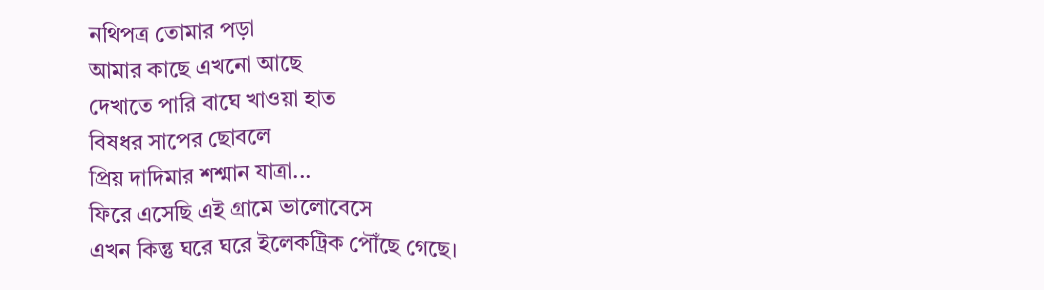নথিপত্র তোমার পড়া
আমার কাছে এখনো আছে
দেখাতে পারি বাঘে খাওয়া হাত
বিষধর সাপের ছোবলে
প্রিয় দাদিমার শশ্মান যাত্রা...
ফিরে এসেছি এই গ্রামে ভালোবেসে
এখন কিন্তু ঘরে ঘরে ইলেকট্রিক পৌঁছে গেছে।